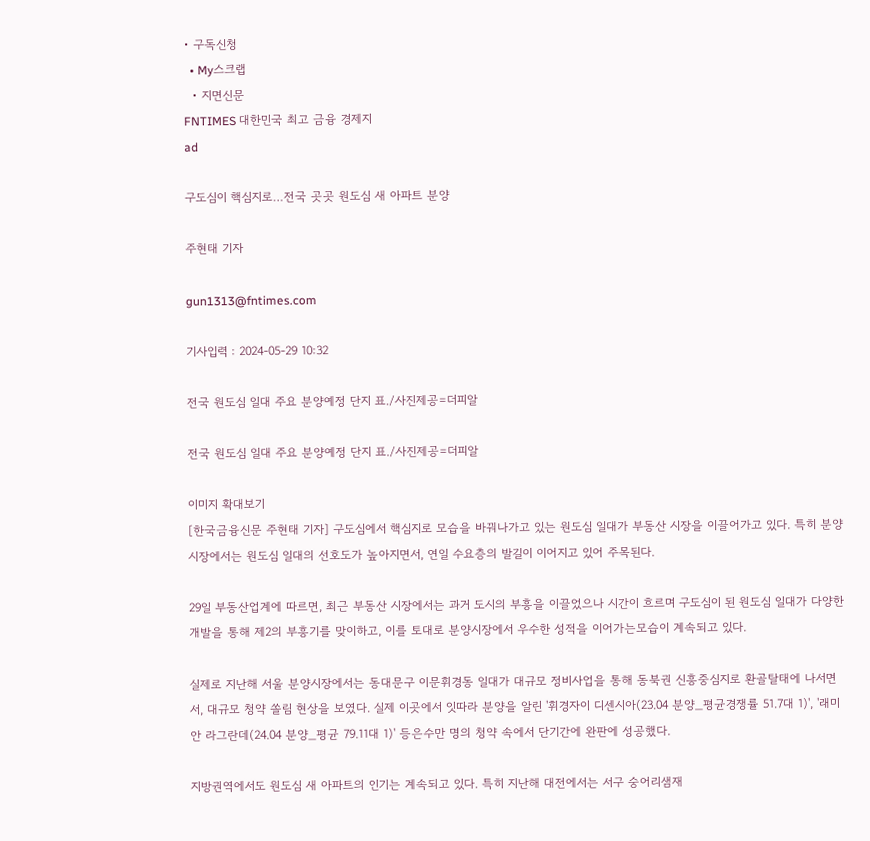• 구독신청
  • My스크랩
  • 지면신문
FNTIMES 대한민국 최고 금융 경제지
ad

구도심이 핵심지로…전국 곳곳 원도심 새 아파트 분양

주현태 기자

gun1313@fntimes.com

기사입력 : 2024-05-29 10:32

전국 원도심 일대 주요 분양예정 단지 표./사진제공=더피알

전국 원도심 일대 주요 분양예정 단지 표./사진제공=더피알

이미지 확대보기
[한국금융신문 주현태 기자] 구도심에서 핵심지로 모습을 바꿔나가고 있는 원도심 일대가 부동산 시장을 이끌어가고 있다. 특히 분양시장에서는 원도심 일대의 선호도가 높아지면서, 연일 수요층의 발길이 이어지고 있어 주목된다.

29일 부동산업계에 따르면, 최근 부동산 시장에서는 과거 도시의 부흥을 이끌었으나 시간이 흐르며 구도심이 된 원도심 일대가 다양한 개발을 통해 제2의 부흥기를 맞이하고, 이를 토대로 분양시장에서 우수한 성적을 이어가는모습이 계속되고 있다.

실제로 지난해 서울 분양시장에서는 동대문구 이문휘경동 일대가 대규모 정비사업을 통해 동북권 신흥중심지로 환골탈태에 나서면서, 대규모 청약 쏠림 현상을 보였다. 실제 이곳에서 잇따라 분양을 알린 '휘경자이 디센시아(23.04 분양_평균경쟁률 51.7대 1)', '래미안 라그란데(24.04 분양_평균 79.11대 1)' 등은수만 명의 청약 속에서 단기간에 완판에 성공했다.

지방권역에서도 원도심 새 아파트의 인기는 계속되고 있다. 특히 지난해 대전에서는 서구 숭어리샘재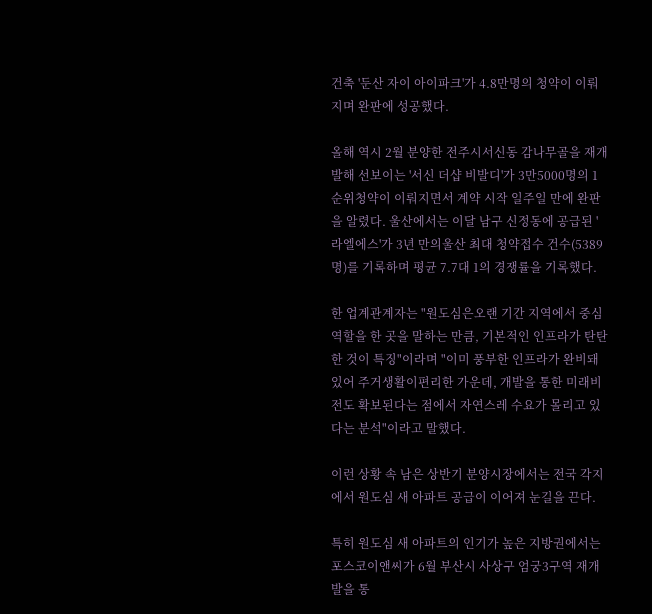건축 '둔산 자이 아이파크'가 4.8만명의 청약이 이뤄지며 완판에 성공했다.

올해 역시 2월 분양한 전주시서신동 감나무골을 재개발해 선보이는 '서신 더샵 비발디'가 3만5000명의 1순위청약이 이뤄지면서 계약 시작 일주일 만에 완판을 알렸다. 울산에서는 이달 남구 신정동에 공급된 '라엘에스'가 3년 만의울산 최대 청약접수 건수(5389명)를 기록하며 평균 7.7대 1의 경쟁률을 기록했다.

한 업계관계자는 "원도심은오랜 기간 지역에서 중심 역할을 한 곳을 말하는 만큼, 기본적인 인프라가 탄탄한 것이 특징"이라며 "이미 풍부한 인프라가 완비돼 있어 주거생활이편리한 가운데, 개발을 통한 미래비전도 확보된다는 점에서 자연스레 수요가 몰리고 있다는 분석"이라고 말했다.

이런 상황 속 남은 상반기 분양시장에서는 전국 각지에서 원도심 새 아파트 공급이 이어져 눈길을 끈다.

특히 원도심 새 아파트의 인기가 높은 지방권에서는 포스코이앤씨가 6월 부산시 사상구 엄궁3구역 재개발을 통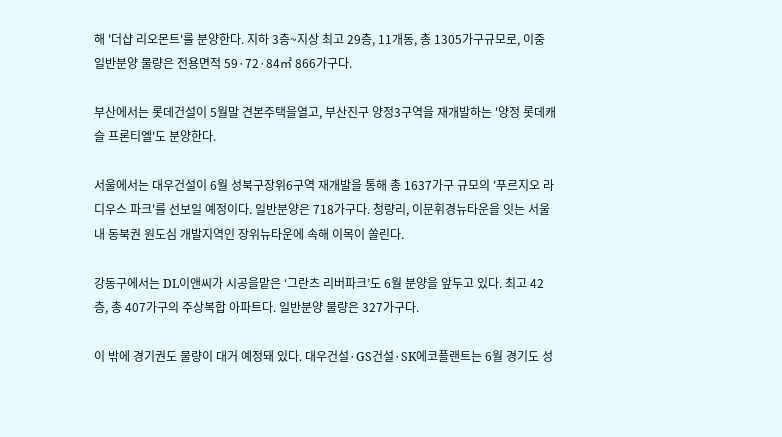해 '더샵 리오몬트'를 분양한다. 지하 3층~지상 최고 29층, 11개동, 총 1305가구규모로, 이중 일반분양 물량은 전용면적 59·72·84㎡ 866가구다.

부산에서는 롯데건설이 5월말 견본주택을열고, 부산진구 양정3구역을 재개발하는 '양정 롯데캐슬 프론티엘'도 분양한다.

서울에서는 대우건설이 6월 성북구장위6구역 재개발을 통해 총 1637가구 규모의 '푸르지오 라디우스 파크'를 선보일 예정이다. 일반분양은 718가구다. 청량리, 이문휘경뉴타운을 잇는 서울 내 동북권 원도심 개발지역인 장위뉴타운에 속해 이목이 쏠린다.

강동구에서는 DL이앤씨가 시공을맡은 ‘그란츠 리버파크’도 6월 분양을 앞두고 있다. 최고 42층, 총 407가구의 주상복합 아파트다. 일반분양 물량은 327가구다.

이 밖에 경기권도 물량이 대거 예정돼 있다. 대우건설·GS건설·SK에코플랜트는 6월 경기도 성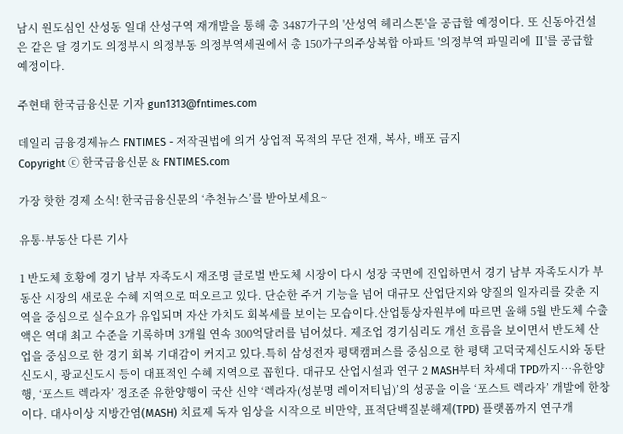남시 원도심인 산성동 일대 산성구역 재개발을 통해 총 3487가구의 '산성역 헤리스톤'을 공급할 예정이다. 또 신동아건설은 같은 달 경기도 의정부시 의정부동 의정부역세권에서 총 150가구의주상복합 아파트 '의정부역 파밀리에 Ⅱ'를 공급할 예정이다.

주현태 한국금융신문 기자 gun1313@fntimes.com

데일리 금융경제뉴스 FNTIMES - 저작권법에 의거 상업적 목적의 무단 전재, 복사, 배포 금지
Copyright ⓒ 한국금융신문 & FNTIMES.com

가장 핫한 경제 소식! 한국금융신문의 ‘추천뉴스’를 받아보세요~

유통·부동산 다른 기사

1 반도체 호황에 경기 남부 자족도시 재조명 글로벌 반도체 시장이 다시 성장 국면에 진입하면서 경기 남부 자족도시가 부동산 시장의 새로운 수혜 지역으로 떠오르고 있다. 단순한 주거 기능을 넘어 대규모 산업단지와 양질의 일자리를 갖춘 지역을 중심으로 실수요가 유입되며 자산 가치도 회복세를 보이는 모습이다.산업통상자원부에 따르면 올해 5월 반도체 수출액은 역대 최고 수준을 기록하며 3개월 연속 300억달러를 넘어섰다. 제조업 경기심리도 개선 흐름을 보이면서 반도체 산업을 중심으로 한 경기 회복 기대감이 커지고 있다.특히 삼성전자 평택캠퍼스를 중심으로 한 평택 고덕국제신도시와 동탄신도시, 광교신도시 등이 대표적인 수혜 지역으로 꼽힌다. 대규모 산업시설과 연구 2 MASH부터 차세대 TPD까지…유한양행, ‘포스트 렉라자’ 정조준 유한양행이 국산 신약 ‘렉라자(성분명 레이저티닙)’의 성공을 이을 ‘포스트 렉라자’ 개발에 한창이다. 대사이상 지방간염(MASH) 치료제 독자 임상을 시작으로 비만약, 표적단백질분해제(TPD) 플랫폼까지 연구개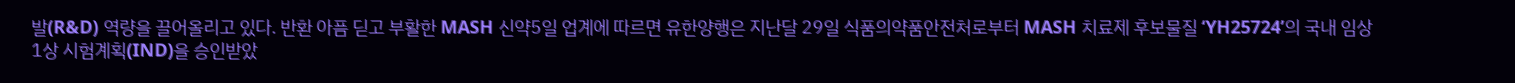발(R&D) 역량을 끌어올리고 있다. 반환 아픔 딛고 부활한 MASH 신약5일 업계에 따르면 유한양행은 지난달 29일 식품의약품안전처로부터 MASH 치료제 후보물질 ‘YH25724’의 국내 임상 1상 시험계획(IND)을 승인받았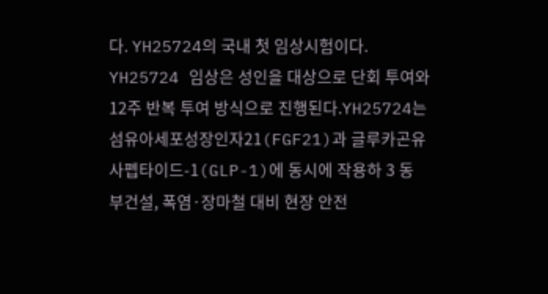다. YH25724의 국내 첫 임상시험이다. YH25724 임상은 성인을 대상으로 단회 투여와 12주 반복 투여 방식으로 진행된다.YH25724는 섬유아세포성장인자21(FGF21)과 글루카곤유사펩타이드-1(GLP-1)에 동시에 작용하 3 동부건설, 폭염·장마철 대비 현장 안전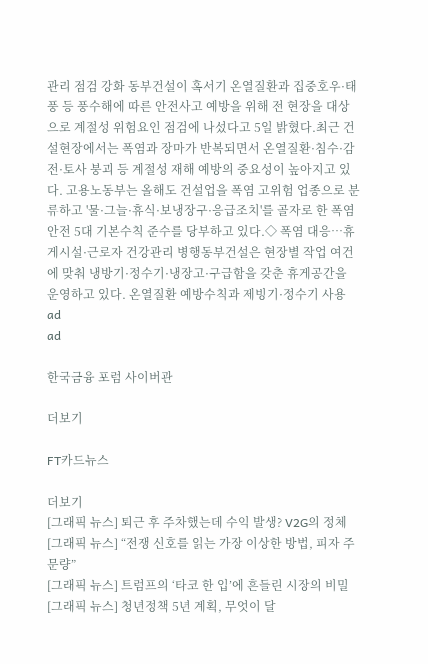관리 점검 강화 동부건설이 혹서기 온열질환과 집중호우·태풍 등 풍수해에 따른 안전사고 예방을 위해 전 현장을 대상으로 계절성 위험요인 점검에 나섰다고 5일 밝혔다.최근 건설현장에서는 폭염과 장마가 반복되면서 온열질환·침수·감전·토사 붕괴 등 계절성 재해 예방의 중요성이 높아지고 있다. 고용노동부는 올해도 건설업을 폭염 고위험 업종으로 분류하고 '물·그늘·휴식·보냉장구·응급조치'를 골자로 한 폭염안전 5대 기본수칙 준수를 당부하고 있다.◇ 폭염 대응…휴게시설·근로자 건강관리 병행동부건설은 현장별 작업 여건에 맞춰 냉방기·정수기·냉장고·구급함을 갖춘 휴게공간을 운영하고 있다. 온열질환 예방수칙과 제빙기·정수기 사용
ad
ad

한국금융 포럼 사이버관

더보기

FT카드뉴스

더보기
[그래픽 뉴스] 퇴근 후 주차했는데 수익 발생? V2G의 정체
[그래픽 뉴스] “전쟁 신호를 읽는 가장 이상한 방법, 피자 주문량”
[그래픽 뉴스] 트럼프의 ‘타코 한 입’에 흔들린 시장의 비밀
[그래픽 뉴스] 청년정책 5년 계획, 무엇이 달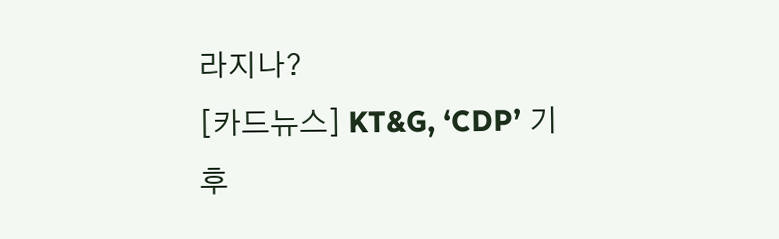라지나?
[카드뉴스] KT&G, ‘CDP’ 기후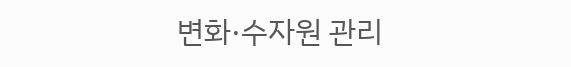변화·수자원 관리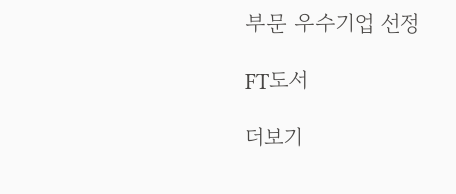부문 우수기업 선정

FT도서

더보기